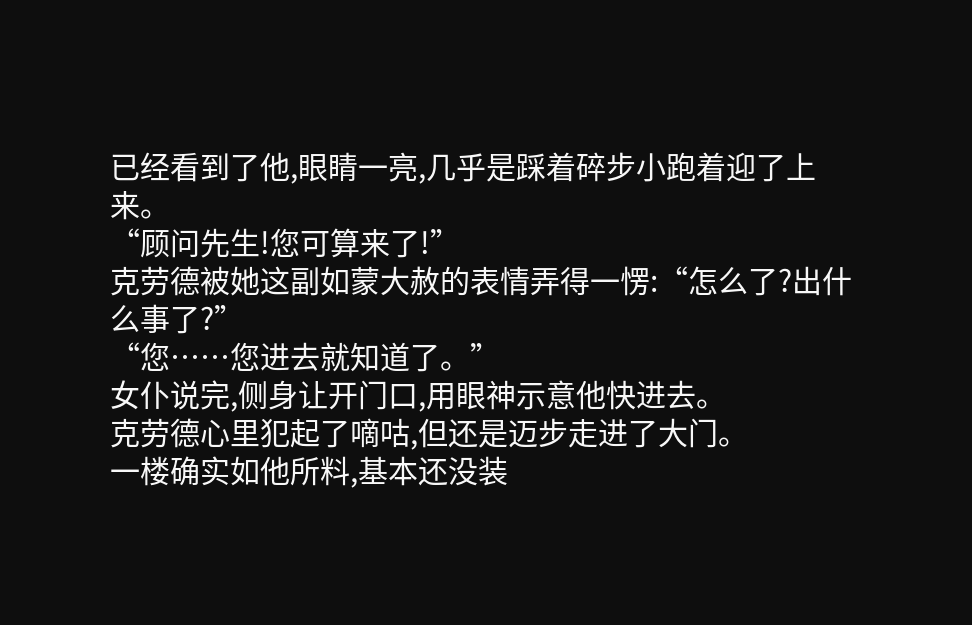已经看到了他,眼睛一亮,几乎是踩着碎步小跑着迎了上来。
“顾问先生!您可算来了!”
克劳德被她这副如蒙大赦的表情弄得一愣:“怎么了?出什么事了?”
“您……您进去就知道了。”
女仆说完,侧身让开门口,用眼神示意他快进去。
克劳德心里犯起了嘀咕,但还是迈步走进了大门。
一楼确实如他所料,基本还没装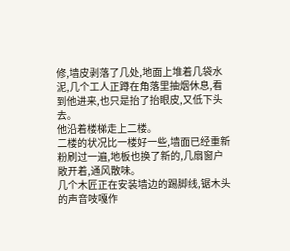修,墙皮剥落了几处,地面上堆着几袋水泥,几个工人正蹲在角落里抽烟休息,看到他进来,也只是抬了抬眼皮,又低下头去。
他沿着楼梯走上二楼。
二楼的状况比一楼好一些,墙面已经重新粉刷过一遍,地板也换了新的,几扇窗户敞开着,通风散味。
几个木匠正在安装墙边的踢脚线,锯木头的声音吱嘎作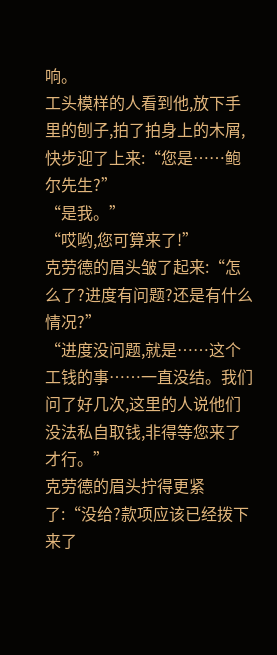响。
工头模样的人看到他,放下手里的刨子,拍了拍身上的木屑,快步迎了上来:“您是……鲍尔先生?”
“是我。”
“哎哟,您可算来了!”
克劳德的眉头皱了起来:“怎么了?进度有问题?还是有什么情况?”
“进度没问题,就是……这个工钱的事……一直没结。我们问了好几次,这里的人说他们没法私自取钱,非得等您来了才行。”
克劳德的眉头拧得更紧了:“没给?款项应该已经拨下来了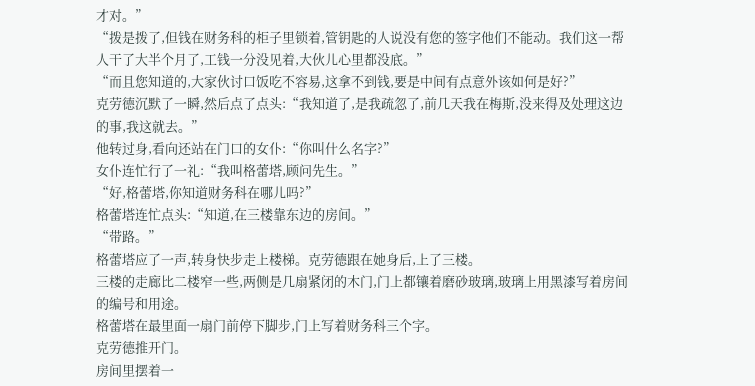才对。”
“拨是拨了,但钱在财务科的柜子里锁着,管钥匙的人说没有您的签字他们不能动。我们这一帮人干了大半个月了,工钱一分没见着,大伙儿心里都没底。”
“而且您知道的,大家伙讨口饭吃不容易,这拿不到钱,要是中间有点意外该如何是好?”
克劳德沉默了一瞬,然后点了点头:“我知道了,是我疏忽了,前几天我在梅斯,没来得及处理这边的事,我这就去。”
他转过身,看向还站在门口的女仆:“你叫什么名字?”
女仆连忙行了一礼:“我叫格蕾塔,顾问先生。”
“好,格蕾塔,你知道财务科在哪儿吗?”
格蕾塔连忙点头:“知道,在三楼靠东边的房间。”
“带路。”
格蕾塔应了一声,转身快步走上楼梯。克劳德跟在她身后,上了三楼。
三楼的走廊比二楼窄一些,两侧是几扇紧闭的木门,门上都镶着磨砂玻璃,玻璃上用黑漆写着房间的编号和用途。
格蕾塔在最里面一扇门前停下脚步,门上写着财务科三个字。
克劳德推开门。
房间里摆着一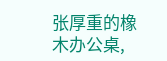张厚重的橡木办公桌,